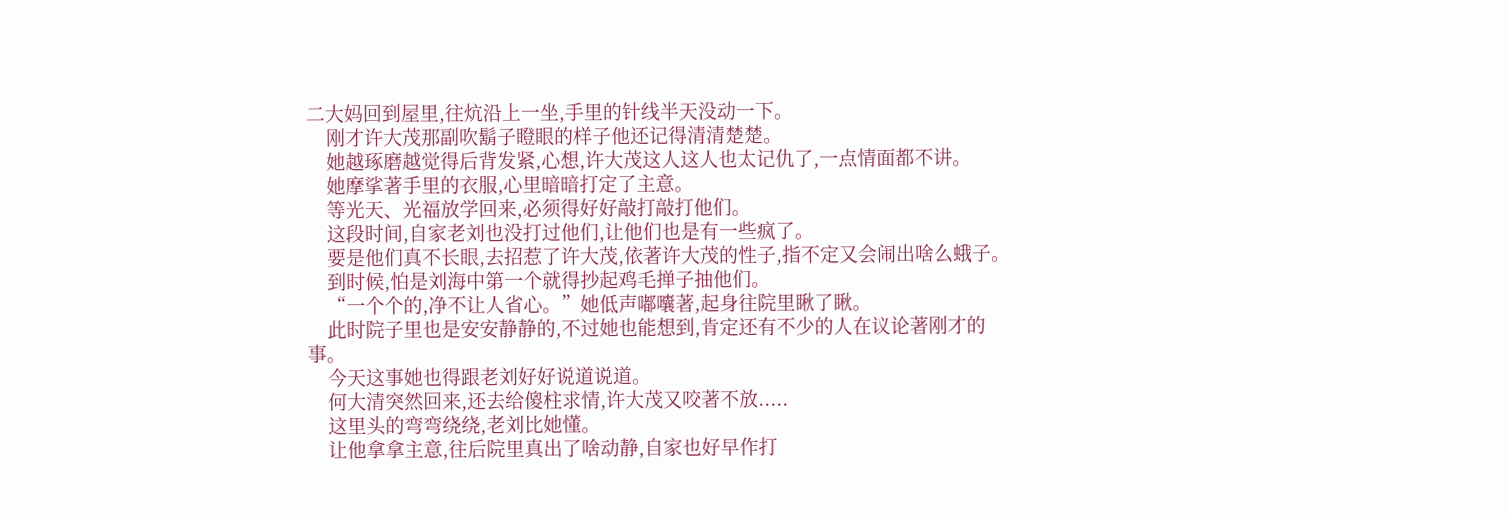二大妈回到屋里,往炕沿上一坐,手里的针线半天没动一下。
    刚才许大茂那副吹鬍子瞪眼的样子他还记得清清楚楚。
    她越琢磨越觉得后背发紧,心想,许大茂这人这人也太记仇了,一点情面都不讲。
    她摩挲著手里的衣服,心里暗暗打定了主意。
    等光天、光福放学回来,必须得好好敲打敲打他们。
    这段时间,自家老刘也没打过他们,让他们也是有一些疯了。
    要是他们真不长眼,去招惹了许大茂,依著许大茂的性子,指不定又会闹出啥么蛾子。
    到时候,怕是刘海中第一个就得抄起鸡毛掸子抽他们。
    “一个个的,净不让人省心。”她低声嘟囔著,起身往院里瞅了瞅。
    此时院子里也是安安静静的,不过她也能想到,肯定还有不少的人在议论著刚才的事。
    今天这事她也得跟老刘好好说道说道。
    何大清突然回来,还去给傻柱求情,许大茂又咬著不放.....
    这里头的弯弯绕绕,老刘比她懂。
    让他拿拿主意,往后院里真出了啥动静,自家也好早作打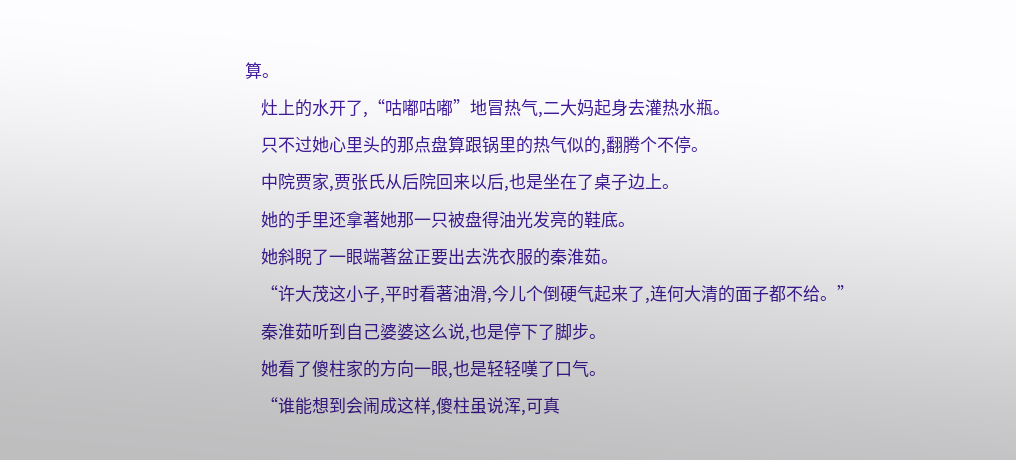算。
    灶上的水开了,“咕嘟咕嘟”地冒热气,二大妈起身去灌热水瓶。
    只不过她心里头的那点盘算跟锅里的热气似的,翻腾个不停。
    中院贾家,贾张氏从后院回来以后,也是坐在了桌子边上。
    她的手里还拿著她那一只被盘得油光发亮的鞋底。
    她斜睨了一眼端著盆正要出去洗衣服的秦淮茹。
    “许大茂这小子,平时看著油滑,今儿个倒硬气起来了,连何大清的面子都不给。”
    秦淮茹听到自己婆婆这么说,也是停下了脚步。
    她看了傻柱家的方向一眼,也是轻轻嘆了口气。
    “谁能想到会闹成这样,傻柱虽说浑,可真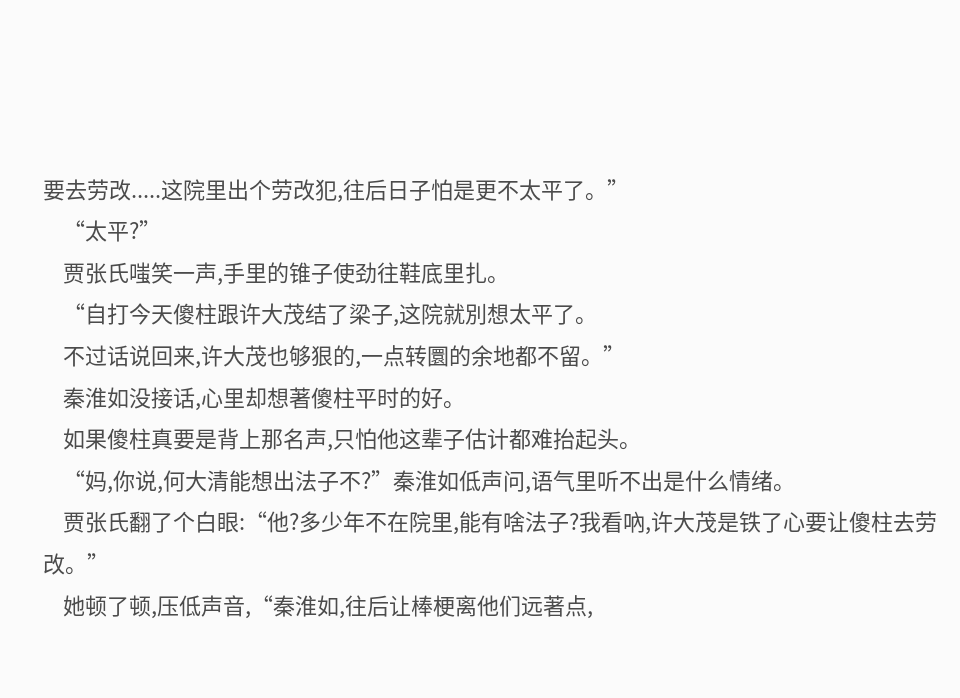要去劳改.....这院里出个劳改犯,往后日子怕是更不太平了。”
    “太平?”
    贾张氏嗤笑一声,手里的锥子使劲往鞋底里扎。
    “自打今天傻柱跟许大茂结了梁子,这院就別想太平了。
    不过话说回来,许大茂也够狠的,一点转圜的余地都不留。”
    秦淮如没接话,心里却想著傻柱平时的好。
    如果傻柱真要是背上那名声,只怕他这辈子估计都难抬起头。
    “妈,你说,何大清能想出法子不?”秦淮如低声问,语气里听不出是什么情绪。
    贾张氏翻了个白眼:“他?多少年不在院里,能有啥法子?我看吶,许大茂是铁了心要让傻柱去劳改。”
    她顿了顿,压低声音,“秦淮如,往后让棒梗离他们远著点,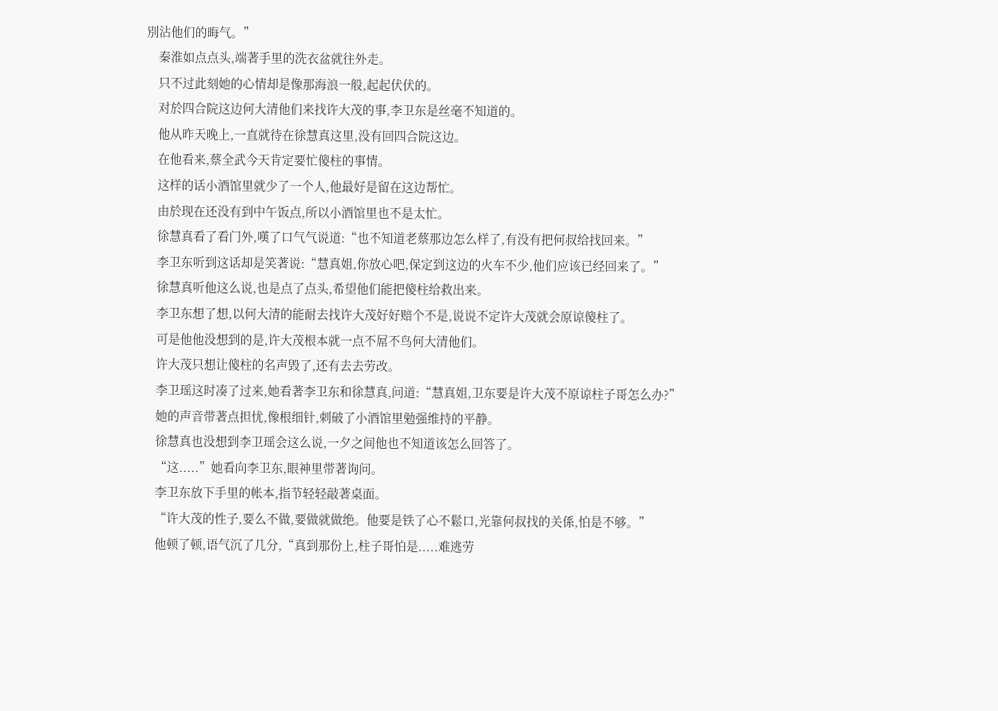別沾他们的晦气。”
    秦淮如点点头,端著手里的洗衣盆就往外走。
    只不过此刻她的心情却是像那海浪一般,起起伏伏的。
    对於四合院这边何大清他们来找许大茂的事,李卫东是丝毫不知道的。
    他从昨天晚上,一直就待在徐慧真这里,没有回四合院这边。
    在他看来,蔡全武今天肯定要忙傻柱的事情。
    这样的话小酒馆里就少了一个人,他最好是留在这边帮忙。
    由於现在还没有到中午饭点,所以小酒馆里也不是太忙。
    徐慧真看了看门外,嘆了口气气说道:“也不知道老蔡那边怎么样了,有没有把何叔给找回来。”
    李卫东听到这话却是笑著说:“慧真姐,你放心吧,保定到这边的火车不少,他们应该已经回来了。”
    徐慧真听他这么说,也是点了点头,希望他们能把傻柱给救出来。
    李卫东想了想,以何大清的能耐去找许大茂好好赔个不是,说说不定许大茂就会原谅傻柱了。
    可是他他没想到的是,许大茂根本就一点不屌不鸟何大清他们。
    许大茂只想让傻柱的名声毁了,还有去去劳改。
    李卫瑶这时凑了过来,她看著李卫东和徐慧真,问道:“慧真姐,卫东要是许大茂不原谅柱子哥怎么办?”
    她的声音带著点担忧,像根细针,刺破了小酒馆里勉强维持的平静。
    徐慧真也没想到李卫瑶会这么说,一夕之间他也不知道该怎么回答了。
    “这.....”她看向李卫东,眼神里带著询问。
    李卫东放下手里的帐本,指节轻轻敲著桌面。
    “许大茂的性子,要么不做,要做就做绝。他要是铁了心不鬆口,光靠何叔找的关係,怕是不够。”
    他顿了顿,语气沉了几分,“真到那份上,柱子哥怕是.....难逃劳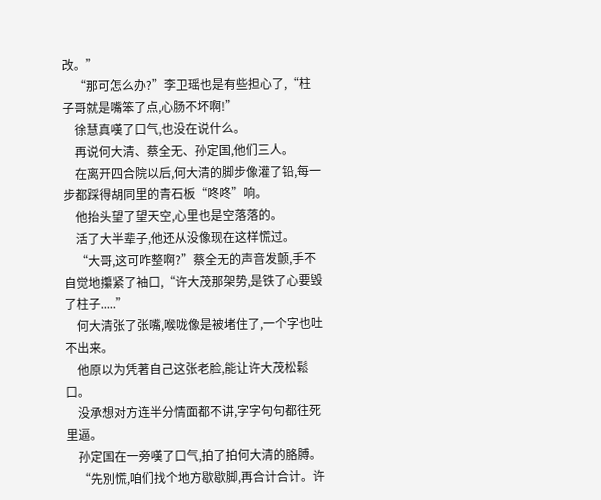改。”
    “那可怎么办?”李卫瑶也是有些担心了,“柱子哥就是嘴笨了点,心肠不坏啊!”
    徐慧真嘆了口气,也没在说什么。
    再说何大清、蔡全无、孙定国,他们三人。
    在离开四合院以后,何大清的脚步像灌了铅,每一步都踩得胡同里的青石板“咚咚”响。
    他抬头望了望天空,心里也是空落落的。
    活了大半辈子,他还从没像现在这样慌过。
    “大哥,这可咋整啊?”蔡全无的声音发颤,手不自觉地攥紧了袖口,“许大茂那架势,是铁了心要毁了柱子.....”
    何大清张了张嘴,喉咙像是被堵住了,一个字也吐不出来。
    他原以为凭著自己这张老脸,能让许大茂松鬆口。
    没承想对方连半分情面都不讲,字字句句都往死里逼。
    孙定国在一旁嘆了口气,拍了拍何大清的胳膊。
    “先別慌,咱们找个地方歇歇脚,再合计合计。许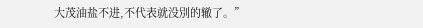大茂油盐不进,不代表就没別的辙了。”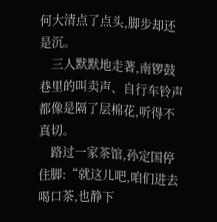何大清点了点头,脚步却还是沉。
    三人默默地走著,南锣鼓巷里的叫卖声、自行车铃声都像是隔了层棉花,听得不真切。
    路过一家茶馆,孙定国停住脚:“就这儿吧,咱们进去喝口茶,也静下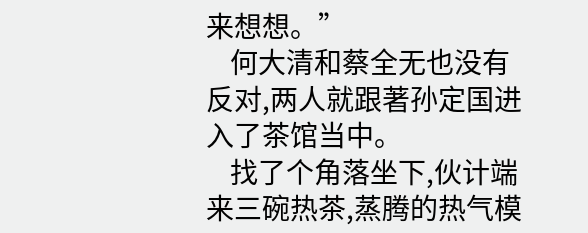来想想。”
    何大清和蔡全无也没有反对,两人就跟著孙定国进入了茶馆当中。
    找了个角落坐下,伙计端来三碗热茶,蒸腾的热气模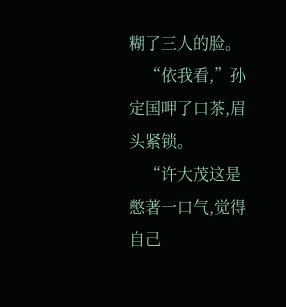糊了三人的脸。
    “依我看,”孙定国呷了口茶,眉头紧锁。
    “许大茂这是憋著一口气,觉得自己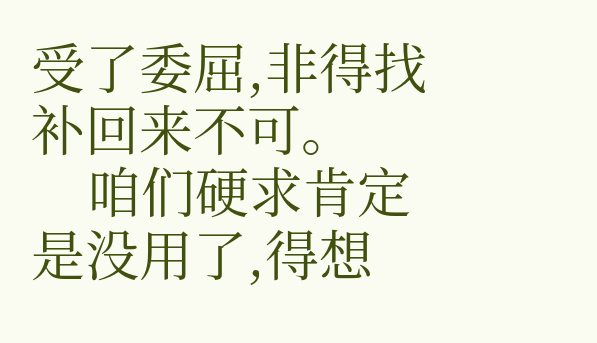受了委屈,非得找补回来不可。
    咱们硬求肯定是没用了,得想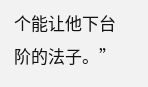个能让他下台阶的法子。”